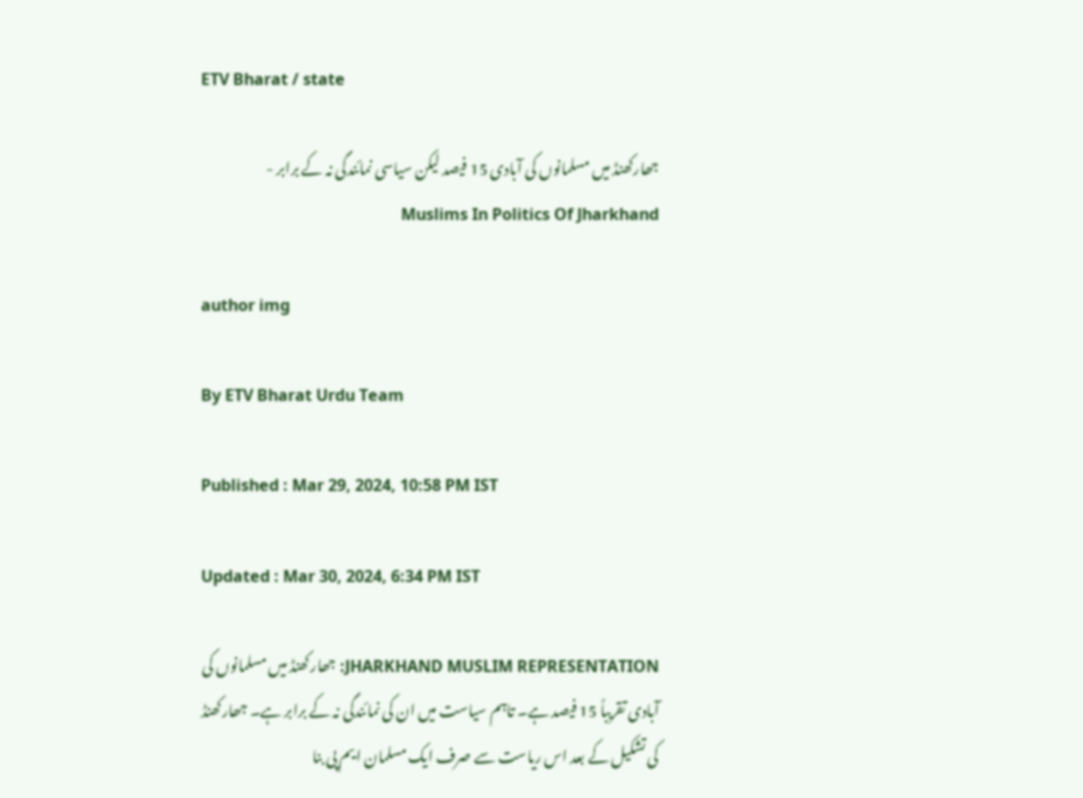ETV Bharat / state

جھارکھنڈ میں مسلمانوں کی آبادی 15 فیصد لیکن سیاسی نمائندگی نہ کے برابر - Muslims In Politics Of Jharkhand

author img

By ETV Bharat Urdu Team

Published : Mar 29, 2024, 10:58 PM IST

Updated : Mar 30, 2024, 6:34 PM IST

JHARKHAND MUSLIM REPRESENTATION: جھارکھنڈ میں مسلمانوں کی آبادی تقریباً 15 فیصد ہے۔ تاہم سیاست میں ان کی نمائندگی نہ کے برابر ہے۔ جھارکھنڈ کی تشکیل کے بعد اس ریاست سے صرف ایک مسلمان ایم پی بنا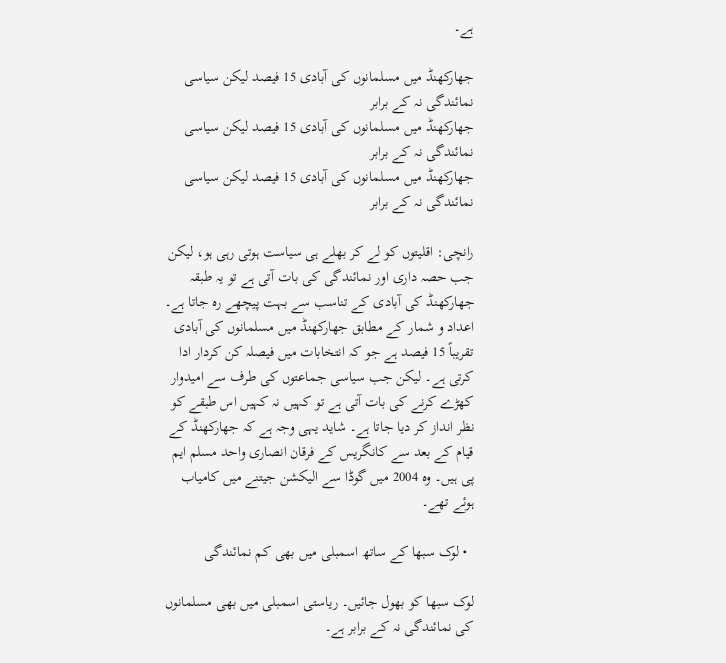ہے۔

جھارکھنڈ میں مسلمانوں کی آبادی 15 فیصد لیکن سیاسی نمائندگی نہ کے برابر
جھارکھنڈ میں مسلمانوں کی آبادی 15 فیصد لیکن سیاسی نمائندگی نہ کے برابر
جھارکھنڈ میں مسلمانوں کی آبادی 15 فیصد لیکن سیاسی نمائندگی نہ کے برابر

رانچی: اقلیتوں کو لے کر بھلے ہی سیاست ہوتی رہی ہو، لیکن جب حصہ داری اور نمائندگی کی بات آتی ہے تو یہ طبقہ جھارکھنڈ کی آبادی کے تناسب سے بہت پیچھے رہ جاتا ہے۔ اعداد و شمار کے مطابق جھارکھنڈ میں مسلمانوں کی آبادی تقریباً 15 فیصد ہے جو کہ انتخابات میں فیصلہ کن کردار ادا کرتی ہے۔ لیکن جب سیاسی جماعتوں کی طرف سے امیدوار کھڑے کرنے کی بات آتی ہے تو کہیں نہ کہیں اس طبقے کو نظر انداز کر دیا جاتا ہے۔ شاید یہی وجہ ہے کہ جھارکھنڈ کے قیام کے بعد سے کانگریس کے فرقان انصاری واحد مسلم ایم پی ہیں۔ وہ 2004 میں گوڈا سے الیکشن جیتنے میں کامیاب ہوئے تھے۔

  • لوک سبھا کے ساتھ اسمبلی میں بھی کم نمائندگی

لوک سبھا کو بھول جائیں۔ ریاستی اسمبلی میں بھی مسلمانوں کی نمائندگی نہ کے برابر ہے۔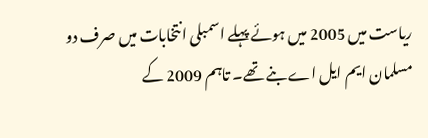ریاست میں 2005 میں ہوئے پہلے اسمبلی انتخابات میں صرف دو مسلمان ایم ایل اے بنے تھے۔ تاہم 2009 کے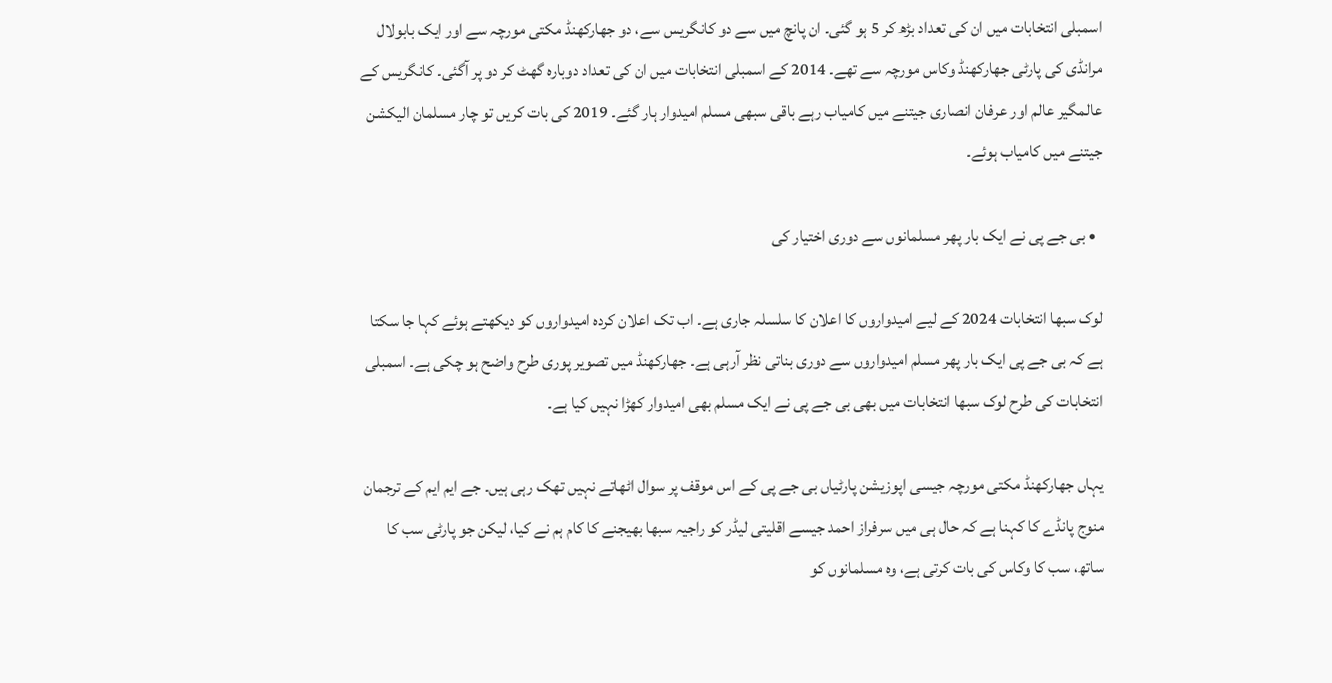اسمبلی انتخابات میں ان کی تعداد بڑھ کر 5 ہو گئی۔ ان پانچ میں سے دو کانگریس سے، دو جھارکھنڈ مکتی مورچہ سے اور ایک بابولال مرانڈی کی پارٹی جھارکھنڈ وکاس مورچہ سے تھے۔ 2014 کے اسمبلی انتخابات میں ان کی تعداد دوبارہ گھٹ کر دو پر آگئی۔ کانگریس کے عالمگیر عالم اور عرفان انصاری جیتنے میں کامیاب رہے باقی سبھی مسلم امیدوار ہار گئے۔ 2019 کی بات کریں تو چار مسلمان الیکشن جیتنے میں کامیاب ہوئے۔

  • بی جے پی نے ایک بار پھر مسلمانوں سے دوری اختیار کی

لوک سبھا انتخابات 2024 کے لیے امیدواروں کا اعلان کا سلسلہ جاری ہے۔ اب تک اعلان کردہ امیدواروں کو دیکھتے ہوئے کہا جا سکتا ہے کہ بی جے پی ایک بار پھر مسلم امیدواروں سے دوری بناتی نظر آرہی ہے۔ جھارکھنڈ میں تصویر پوری طرح واضح ہو چکی ہے۔ اسمبلی انتخابات کی طرح لوک سبھا انتخابات میں بھی بی جے پی نے ایک مسلم بھی امیدوار کھڑا نہیں کیا ہے۔

یہاں جھارکھنڈ مکتی مورچہ جیسی اپوزیشن پارٹیاں بی جے پی کے اس موقف پر سوال اٹھاتے نہیں تھک رہی ہیں۔ جے ایم ایم کے ترجمان منوج پانڈے کا کہنا ہے کہ حال ہی میں سرفراز احمد جیسے اقلیتی لیڈر کو راجیہ سبھا بھیجنے کا کام ہم نے کیا، لیکن جو پارٹی سب کا ساتھ، سب کا وکاس کی بات کرتی ہے، وہ مسلمانوں کو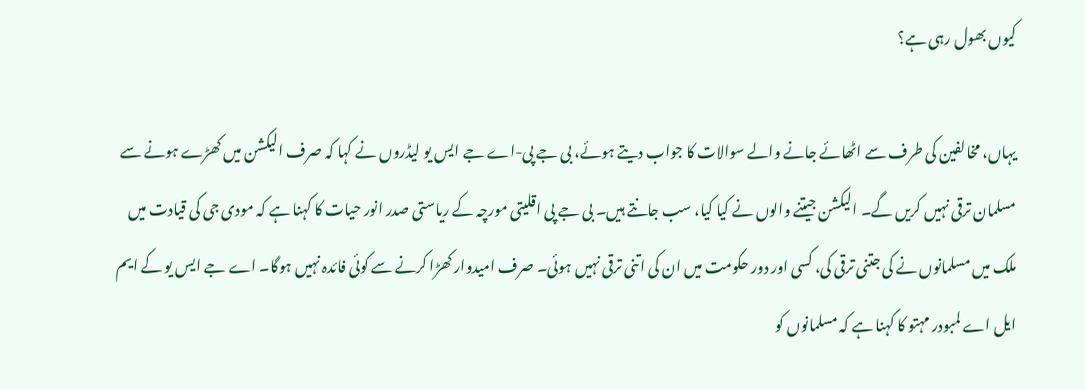کیوں بھول رہی ہے؟

یہاں، مخالفین کی طرف سے اٹھائے جانے والے سوالات کا جواب دیتے ہوئے، بی جے پی-اے جے ایس یو لیڈروں نے کہا کہ صرف الیکشن میں کھڑے ہونے سے مسلمان ترقی نہیں کریں گے۔ الیکشن جیتنے والوں نے کیا کیا، سب جانتے ہیں۔ بی جے پی اقلیتی مورچہ کے ریاستی صدر انور حیات کا کہنا ہے کہ مودی جی کی قیادت میں ملک میں مسلمانوں نے کی جتنی ترقی کی، کسی اور دور حکومت میں ان کی اتنی ترقی نہیں ہوئی۔ صرف امیدوار کھڑا کرنے سے کوئی فائدہ نہیں ہوگا۔ اے جے ایس یو کے ایم ایل اے لمبودر مہتو کا کہنا ہے کہ مسلمانوں کو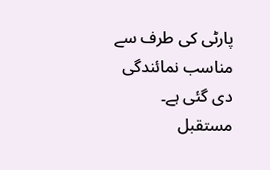پارٹی کی طرف سے مناسب نمائندگی دی گئی ہے۔ مستقبل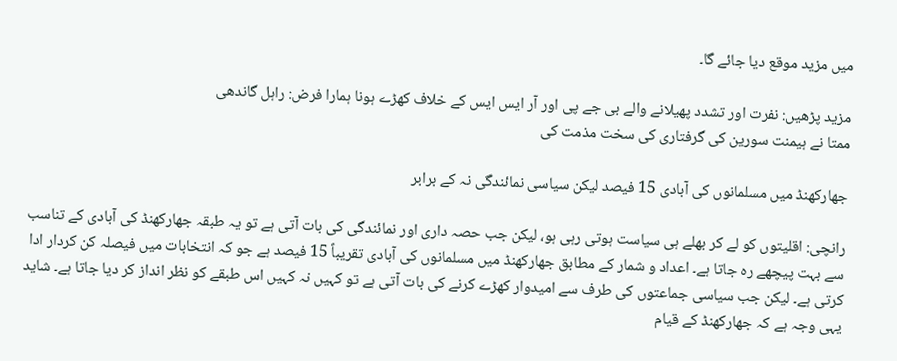میں مزید موقع دیا جائے گا۔

مزید پڑھیں: نفرت اور تشدد پھیلانے والے بی جے پی اور آر ایس ایس کے خلاف کھڑے ہونا ہمارا فرض: راہل گاندھی
ممتا نے ہیمنت سورین کی گرفتاری کی سخت مذمت کی

جھارکھنڈ میں مسلمانوں کی آبادی 15 فیصد لیکن سیاسی نمائندگی نہ کے برابر

رانچی: اقلیتوں کو لے کر بھلے ہی سیاست ہوتی رہی ہو، لیکن جب حصہ داری اور نمائندگی کی بات آتی ہے تو یہ طبقہ جھارکھنڈ کی آبادی کے تناسب سے بہت پیچھے رہ جاتا ہے۔ اعداد و شمار کے مطابق جھارکھنڈ میں مسلمانوں کی آبادی تقریباً 15 فیصد ہے جو کہ انتخابات میں فیصلہ کن کردار ادا کرتی ہے۔ لیکن جب سیاسی جماعتوں کی طرف سے امیدوار کھڑے کرنے کی بات آتی ہے تو کہیں نہ کہیں اس طبقے کو نظر انداز کر دیا جاتا ہے۔ شاید یہی وجہ ہے کہ جھارکھنڈ کے قیام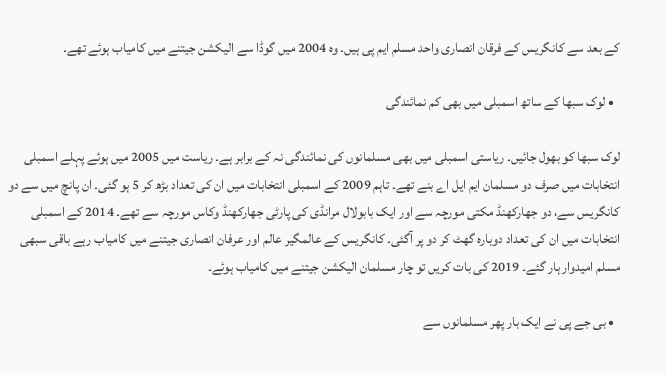کے بعد سے کانگریس کے فرقان انصاری واحد مسلم ایم پی ہیں۔ وہ 2004 میں گوڈا سے الیکشن جیتنے میں کامیاب ہوئے تھے۔

  • لوک سبھا کے ساتھ اسمبلی میں بھی کم نمائندگی

لوک سبھا کو بھول جائیں۔ ریاستی اسمبلی میں بھی مسلمانوں کی نمائندگی نہ کے برابر ہے۔ ریاست میں 2005 میں ہوئے پہلے اسمبلی انتخابات میں صرف دو مسلمان ایم ایل اے بنے تھے۔ تاہم 2009 کے اسمبلی انتخابات میں ان کی تعداد بڑھ کر 5 ہو گئی۔ ان پانچ میں سے دو کانگریس سے، دو جھارکھنڈ مکتی مورچہ سے اور ایک بابولال مرانڈی کی پارٹی جھارکھنڈ وکاس مورچہ سے تھے۔ 2014 کے اسمبلی انتخابات میں ان کی تعداد دوبارہ گھٹ کر دو پر آگئی۔ کانگریس کے عالمگیر عالم اور عرفان انصاری جیتنے میں کامیاب رہے باقی سبھی مسلم امیدوار ہار گئے۔ 2019 کی بات کریں تو چار مسلمان الیکشن جیتنے میں کامیاب ہوئے۔

  • بی جے پی نے ایک بار پھر مسلمانوں سے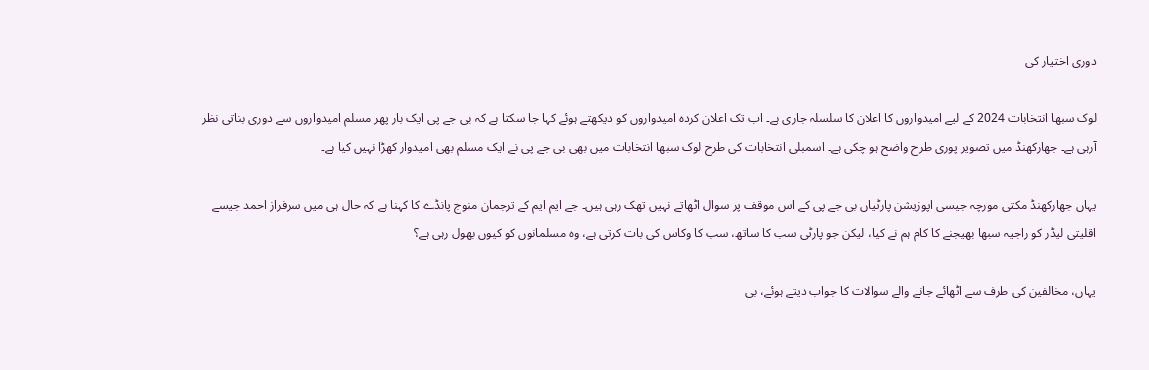دوری اختیار کی

لوک سبھا انتخابات 2024 کے لیے امیدواروں کا اعلان کا سلسلہ جاری ہے۔ اب تک اعلان کردہ امیدواروں کو دیکھتے ہوئے کہا جا سکتا ہے کہ بی جے پی ایک بار پھر مسلم امیدواروں سے دوری بناتی نظر آرہی ہے۔ جھارکھنڈ میں تصویر پوری طرح واضح ہو چکی ہے۔ اسمبلی انتخابات کی طرح لوک سبھا انتخابات میں بھی بی جے پی نے ایک مسلم بھی امیدوار کھڑا نہیں کیا ہے۔

یہاں جھارکھنڈ مکتی مورچہ جیسی اپوزیشن پارٹیاں بی جے پی کے اس موقف پر سوال اٹھاتے نہیں تھک رہی ہیں۔ جے ایم ایم کے ترجمان منوج پانڈے کا کہنا ہے کہ حال ہی میں سرفراز احمد جیسے اقلیتی لیڈر کو راجیہ سبھا بھیجنے کا کام ہم نے کیا، لیکن جو پارٹی سب کا ساتھ، سب کا وکاس کی بات کرتی ہے، وہ مسلمانوں کو کیوں بھول رہی ہے؟

یہاں، مخالفین کی طرف سے اٹھائے جانے والے سوالات کا جواب دیتے ہوئے، بی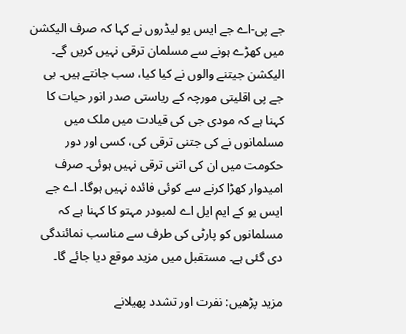جے پی-اے جے ایس یو لیڈروں نے کہا کہ صرف الیکشن میں کھڑے ہونے سے مسلمان ترقی نہیں کریں گے۔ الیکشن جیتنے والوں نے کیا کیا، سب جانتے ہیں۔ بی جے پی اقلیتی مورچہ کے ریاستی صدر انور حیات کا کہنا ہے کہ مودی جی کی قیادت میں ملک میں مسلمانوں نے کی جتنی ترقی کی، کسی اور دور حکومت میں ان کی اتنی ترقی نہیں ہوئی۔ صرف امیدوار کھڑا کرنے سے کوئی فائدہ نہیں ہوگا۔ اے جے ایس یو کے ایم ایل اے لمبودر مہتو کا کہنا ہے کہ مسلمانوں کو پارٹی کی طرف سے مناسب نمائندگی دی گئی ہے۔ مستقبل میں مزید موقع دیا جائے گا۔

مزید پڑھیں: نفرت اور تشدد پھیلانے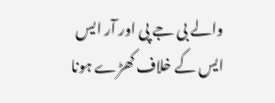والے بی جے پی اور آر ایس ایس کے خلاف کھڑے ہونا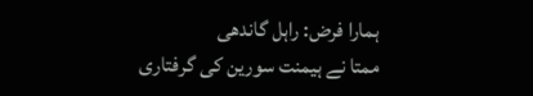ہمارا فرض: راہل گاندھی
ممتا نے ہیمنت سورین کی گرفتاری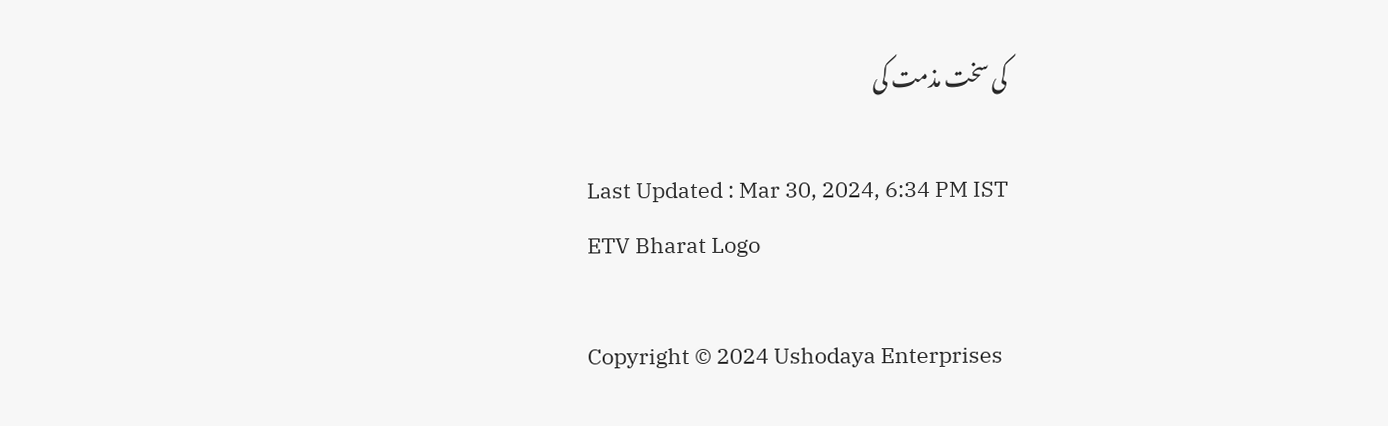کی سخت مذمت کی

Last Updated : Mar 30, 2024, 6:34 PM IST
ETV Bharat Logo

Copyright © 2024 Ushodaya Enterprises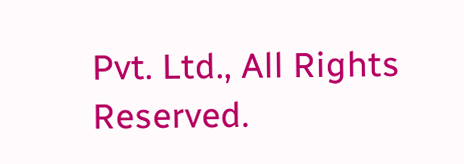Pvt. Ltd., All Rights Reserved.